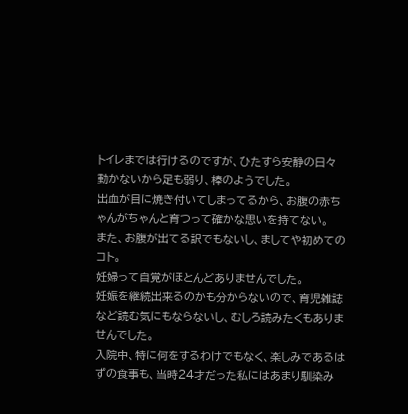トイレまでは行けるのですが、ひたすら安静の日々
動かないから足も弱り、棒のようでした。
出血が目に焼き付いてしまってるから、お腹の赤ちゃんがちゃんと育つって確かな思いを持てない。
また、お腹が出てる訳でもないし、ましてや初めてのコト。
妊婦って自覚がほとんどありませんでした。
妊娠を継続出来るのかも分からないので、育児雑誌など読む気にもならないし、むしろ読みたくもありませんでした。
入院中、特に何をするわけでもなく、楽しみであるはずの食事も、当時24才だった私にはあまり馴染み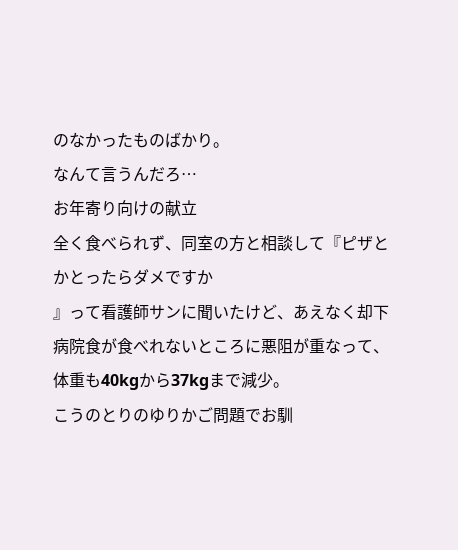のなかったものばかり。
なんて言うんだろ…
お年寄り向けの献立
全く食べられず、同室の方と相談して『ピザとかとったらダメですか
』って看護師サンに聞いたけど、あえなく却下
病院食が食べれないところに悪阻が重なって、体重も40kgから37kgまで減少。
こうのとりのゆりかご問題でお馴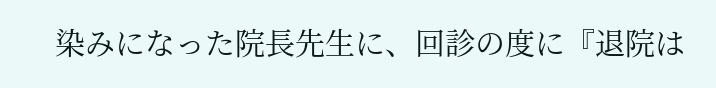染みになった院長先生に、回診の度に『退院は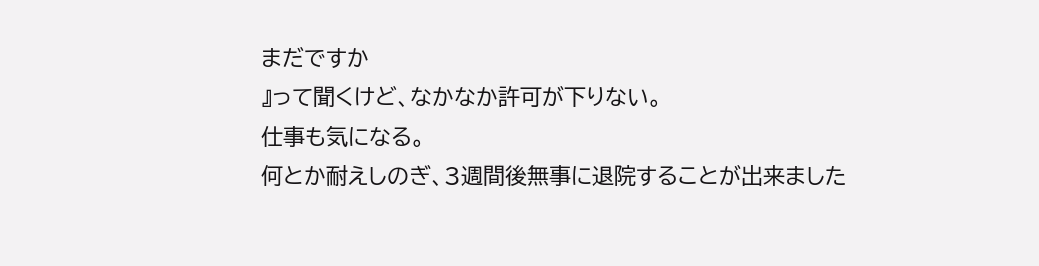まだですか
』って聞くけど、なかなか許可が下りない。
仕事も気になる。
何とか耐えしのぎ、3週間後無事に退院することが出来ました